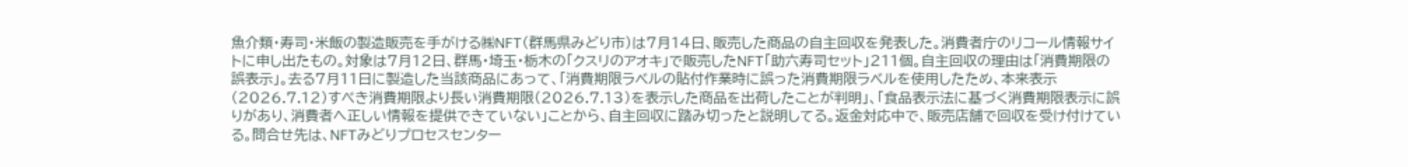魚介類・寿司・米飯の製造販売を手がける㈱NFT(群馬県みどり市)は7月14日、販売した商品の自主回収を発表した。消費者庁のリコール情報サイトに申し出たもの。対象は7月12日、群馬・埼玉・栃木の「クスリのアオキ」で販売したNFT「助六寿司セット」211個。自主回収の理由は「消費期限の誤表示」。去る7月11日に製造した当該商品にあって、「消費期限ラベルの貼付作業時に誤った消費期限ラベルを使用したため、本来表示(2026.7.12)すべき消費期限より長い消費期限(2026.7.13)を表示した商品を出荷したことが判明」、「食品表示法に基づく消費期限表示に誤りがあり、消費者へ正しい情報を提供できていない」ことから、自主回収に踏み切ったと説明してる。返金対応中で、販売店舗で回収を受け付けている。問合せ先は、NFTみどりプロセスセンター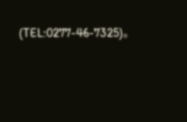(TEL:0277-46-7325)。